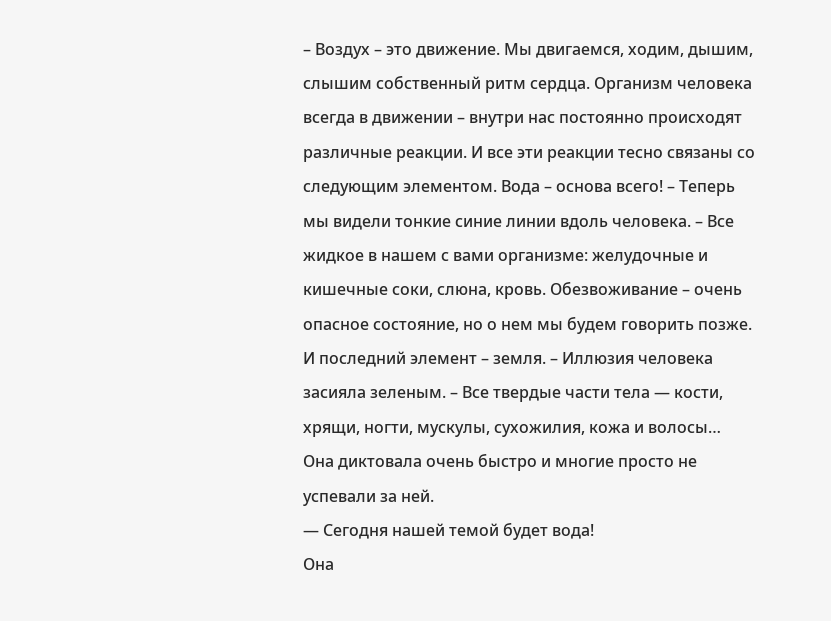– Воздух – это движение. Мы двигаемся, ходим, дышим, слышим собственный ритм сердца. Организм человека всегда в движении – внутри нас постоянно происходят различные реакции. И все эти реакции тесно связаны со следующим элементом. Вода – основа всего! – Теперь мы видели тонкие синие линии вдоль человека. – Все жидкое в нашем с вами организме: желудочные и кишечные соки, слюна, кровь. Обезвоживание – очень опасное состояние, но о нем мы будем говорить позже. И последний элемент – земля. – Иллюзия человека засияла зеленым. – Все твердые части тела — кости, хрящи, ногти, мускулы, сухожилия, кожа и волосы…
Она диктовала очень быстро и многие просто не успевали за ней.
— Сегодня нашей темой будет вода!
Она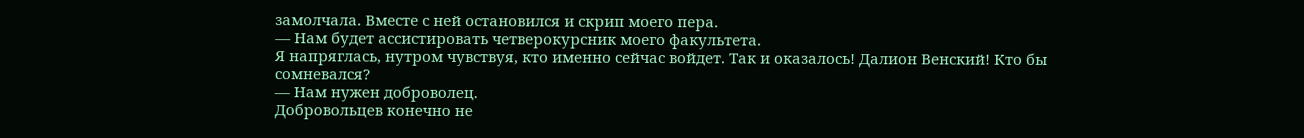замолчала. Вместе с ней остановился и скрип моего пера.
— Нам будет ассистировать четверокурсник моего факультета.
Я напряглась, нутром чувствуя, кто именно сейчас войдет. Так и оказалось! Далион Венский! Кто бы сомневался?
— Нам нужен доброволец.
Добровольцев конечно не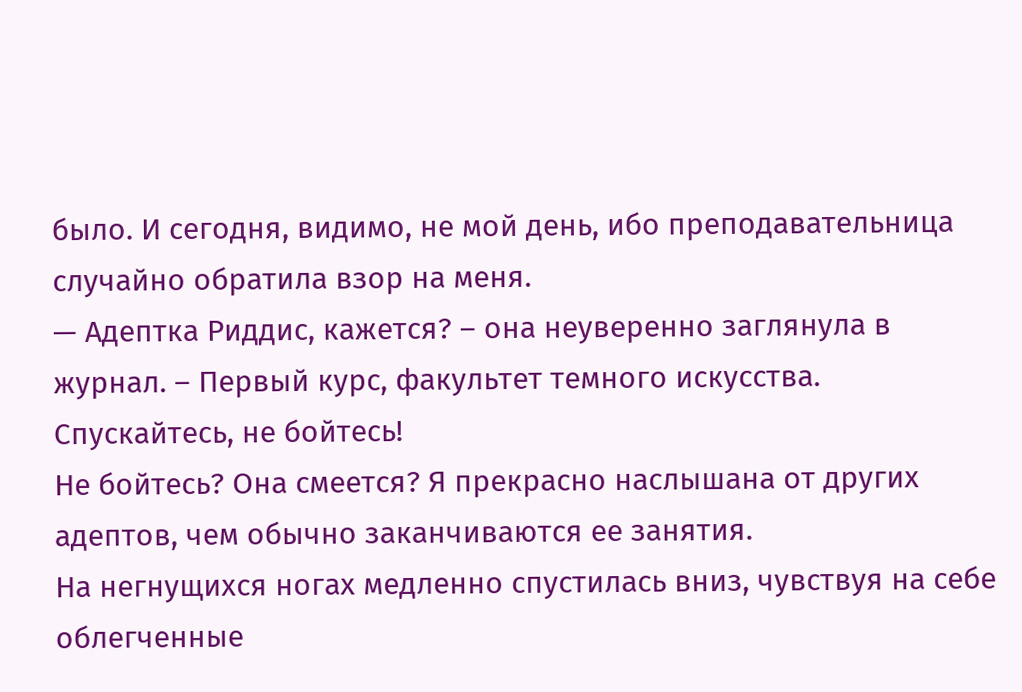было. И сегодня, видимо, не мой день, ибо преподавательница случайно обратила взор на меня.
— Адептка Риддис, кажется? – она неуверенно заглянула в журнал. – Первый курс, факультет темного искусства. Спускайтесь, не бойтесь!
Не бойтесь? Она смеется? Я прекрасно наслышана от других адептов, чем обычно заканчиваются ее занятия.
На негнущихся ногах медленно спустилась вниз, чувствуя на себе облегченные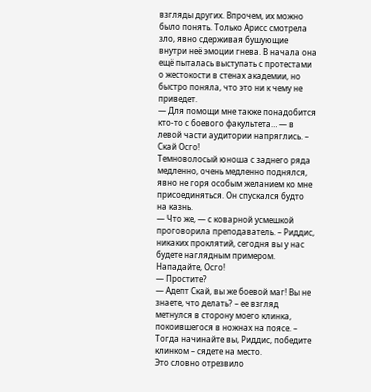взгляды других. Впрочем, их можно было понять. Только Арисс смотрела зло, явно сдерживая бушующие внутри неё эмоции гнева. В начала она ещё пыталась выступать с протестами о жестокости в стенах академии, но быстро поняла, что это ни к чему не приведет.
— Для помощи мне также понадобится кто-то с боевого факультета… — в левой части аудитории напряглись. – Скай Осго!
Темноволосый юноша с заднего ряда медленно, очень медленно поднялся, явно не горя особым желанием ко мне присоединяться. Он спускался будто на казнь.
— Что же, — с коварной усмешкой проговорила преподаватель. – Риддис, никаких проклятий, сегодня вы у нас будете наглядным примером. Нападайте, Осго!
— Простите?
— Адепт Скай, вы же боевой маг! Вы не знаете, что делать? – ее взгляд метнулся в сторону моего клинка, покоившегося в ножнах на поясе. – Тогда начинайте вы, Риддис, победите клинком – сядете на место.
Это словно отрезвило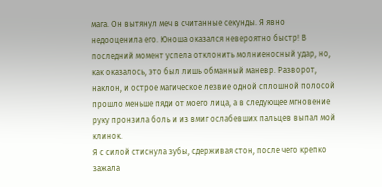мага. Он вытянул меч в считанные секунды. Я явно недооценила его. Юноша оказался невероятно быстр! В последний момент успела отклонить молниеносный удар, но, как оказалось, это был лишь обманный маневр. Разворот, наклон, и острое магическое лезвие одной сплошной полосой прошло меньше пяди от моего лица, а в следующее мгновение руку пронзила боль и из вмиг ослабевших пальцев выпал мой клинок.
Я с силой стиснула зубы, сдерживая стон, после чего крепко зажала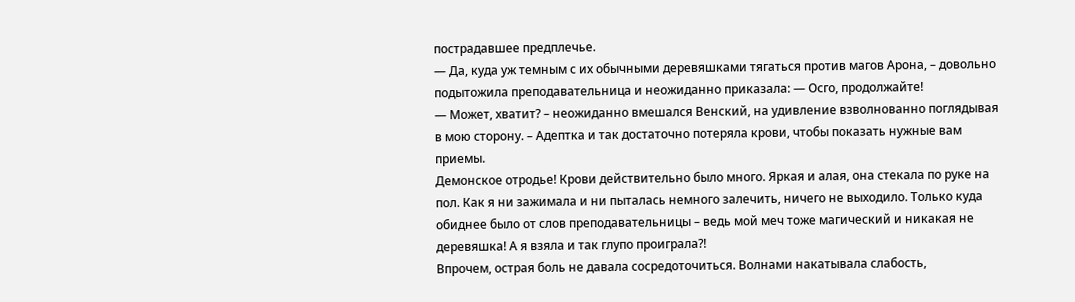пострадавшее предплечье.
— Да, куда уж темным с их обычными деревяшками тягаться против магов Арона, – довольно подытожила преподавательница и неожиданно приказала: — Осго, продолжайте!
— Может, хватит? – неожиданно вмешался Венский, на удивление взволнованно поглядывая в мою сторону. – Адептка и так достаточно потеряла крови, чтобы показать нужные вам приемы.
Демонское отродье! Крови действительно было много. Яркая и алая, она стекала по руке на пол. Как я ни зажимала и ни пыталась немного залечить, ничего не выходило. Только куда обиднее было от слов преподавательницы – ведь мой меч тоже магический и никакая не деревяшка! А я взяла и так глупо проиграла?!
Впрочем, острая боль не давала сосредоточиться. Волнами накатывала слабость,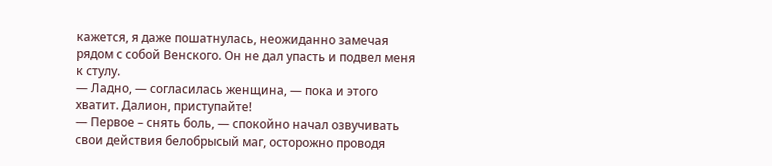кажется, я даже пошатнулась, неожиданно замечая рядом с собой Венского. Он не дал упасть и подвел меня к стулу.
— Ладно, — согласилась женщина, — пока и этого хватит. Далион, приступайте!
— Первое – снять боль, — спокойно начал озвучивать свои действия белобрысый маг, осторожно проводя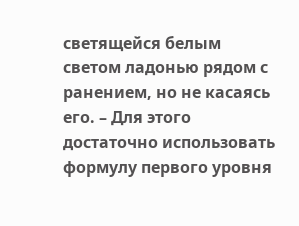светящейся белым светом ладонью рядом с ранением, но не касаясь его. – Для этого достаточно использовать формулу первого уровня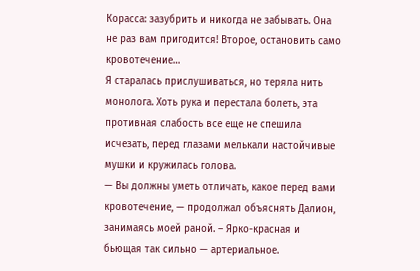Корасса: зазубрить и никогда не забывать. Она не раз вам пригодится! Второе, остановить само кровотечение…
Я старалась прислушиваться, но теряла нить монолога. Хоть рука и перестала болеть, эта противная слабость все еще не спешила исчезать, перед глазами мелькали настойчивые мушки и кружилась голова.
— Вы должны уметь отличать, какое перед вами кровотечение, — продолжал объяснять Далион, занимаясь моей раной. – Ярко-красная и бьющая так сильно — артериальное.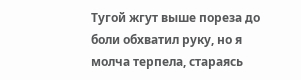Тугой жгут выше пореза до боли обхватил руку, но я молча терпела, стараясь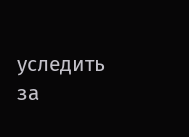уследить за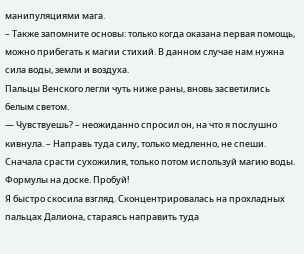манипуляциями мага.
– Также запомните основы: только когда оказана первая помощь, можно прибегать к магии стихий. В данном случае нам нужна сила воды, земли и воздуха.
Пальцы Венского легли чуть ниже раны, вновь засветились белым светом.
— Чувствуешь? – неожиданно спросил он, на что я послушно кивнула. – Направь туда силу, только медленно, не спеши. Сначала срасти сухожилия, только потом используй магию воды. Формулы на доске. Пробуй!
Я быстро скосила взгляд. Сконцентрировалась на прохладных пальцах Далиона, стараясь направить туда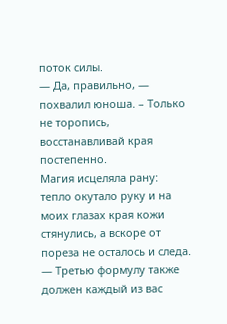поток силы.
— Да, правильно, — похвалил юноша. – Только не торопись, восстанавливай края постепенно.
Магия исцеляла рану: тепло окутало руку и на моих глазах края кожи стянулись, а вскоре от пореза не осталось и следа.
— Третью формулу также должен каждый из вас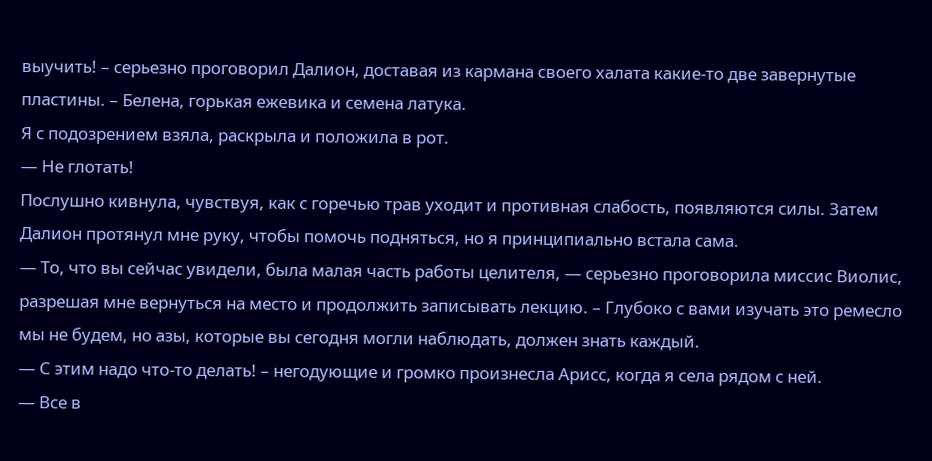выучить! – серьезно проговорил Далион, доставая из кармана своего халата какие-то две завернутые пластины. – Белена, горькая ежевика и семена латука.
Я с подозрением взяла, раскрыла и положила в рот.
— Не глотать!
Послушно кивнула, чувствуя, как с горечью трав уходит и противная слабость, появляются силы. Затем Далион протянул мне руку, чтобы помочь подняться, но я принципиально встала сама.
— То, что вы сейчас увидели, была малая часть работы целителя, — серьезно проговорила миссис Виолис, разрешая мне вернуться на место и продолжить записывать лекцию. – Глубоко с вами изучать это ремесло мы не будем, но азы, которые вы сегодня могли наблюдать, должен знать каждый.
— С этим надо что-то делать! – негодующие и громко произнесла Арисс, когда я села рядом с ней.
— Все в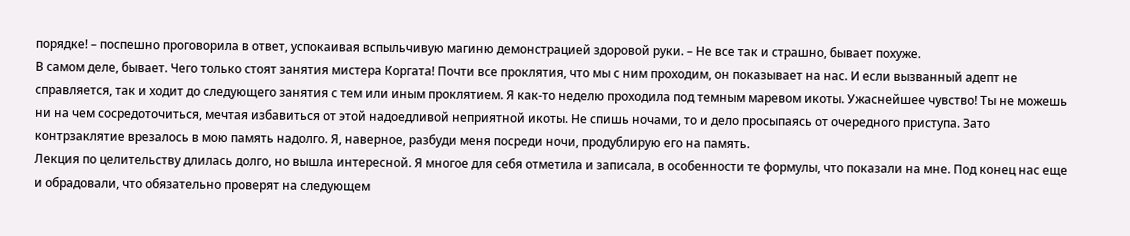порядке! – поспешно проговорила в ответ, успокаивая вспыльчивую магиню демонстрацией здоровой руки. – Не все так и страшно, бывает похуже.
В самом деле, бывает. Чего только стоят занятия мистера Коргата! Почти все проклятия, что мы с ним проходим, он показывает на нас. И если вызванный адепт не справляется, так и ходит до следующего занятия с тем или иным проклятием. Я как-то неделю проходила под темным маревом икоты. Ужаснейшее чувство! Ты не можешь ни на чем сосредоточиться, мечтая избавиться от этой надоедливой неприятной икоты. Не спишь ночами, то и дело просыпаясь от очередного приступа. Зато контрзаклятие врезалось в мою память надолго. Я, наверное, разбуди меня посреди ночи, продублирую его на память.
Лекция по целительству длилась долго, но вышла интересной. Я многое для себя отметила и записала, в особенности те формулы, что показали на мне. Под конец нас еще и обрадовали, что обязательно проверят на следующем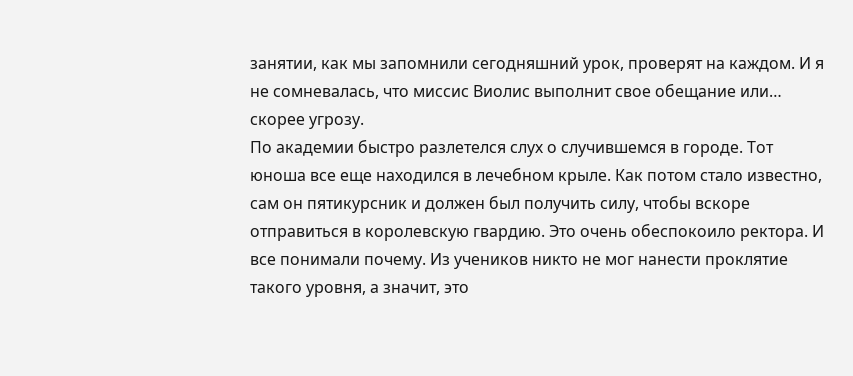занятии, как мы запомнили сегодняшний урок, проверят на каждом. И я не сомневалась, что миссис Виолис выполнит свое обещание или… скорее угрозу.
По академии быстро разлетелся слух о случившемся в городе. Тот юноша все еще находился в лечебном крыле. Как потом стало известно, сам он пятикурсник и должен был получить силу, чтобы вскоре отправиться в королевскую гвардию. Это очень обеспокоило ректора. И все понимали почему. Из учеников никто не мог нанести проклятие такого уровня, а значит, это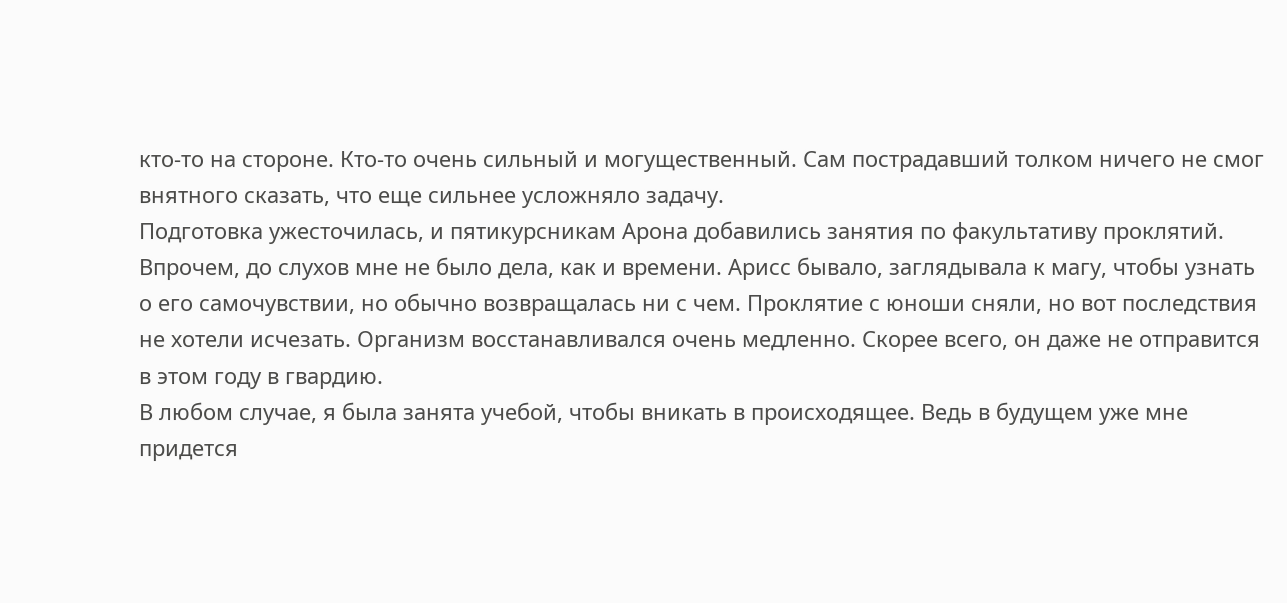кто-то на стороне. Кто-то очень сильный и могущественный. Сам пострадавший толком ничего не смог внятного сказать, что еще сильнее усложняло задачу.
Подготовка ужесточилась, и пятикурсникам Арона добавились занятия по факультативу проклятий. Впрочем, до слухов мне не было дела, как и времени. Арисс бывало, заглядывала к магу, чтобы узнать о его самочувствии, но обычно возвращалась ни с чем. Проклятие с юноши сняли, но вот последствия не хотели исчезать. Организм восстанавливался очень медленно. Скорее всего, он даже не отправится в этом году в гвардию.
В любом случае, я была занята учебой, чтобы вникать в происходящее. Ведь в будущем уже мне придется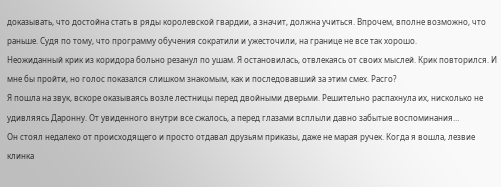доказывать, что достойна стать в ряды королевской гвардии, а значит, должна учиться. Впрочем, вполне возможно, что раньше. Судя по тому, что программу обучения сократили и ужесточили, на границе не все так хорошо.
Неожиданный крик из коридора больно резанул по ушам. Я остановилась, отвлекаясь от своих мыслей. Крик повторился. И мне бы пройти, но голос показался слишком знакомым, как и последовавший за этим смех. Расго?
Я пошла на звук, вскоре оказываясь возле лестницы перед двойными дверьми. Решительно распахнула их, нисколько не удивляясь Даронну. От увиденного внутри все сжалось, а перед глазами всплыли давно забытые воспоминания…
Он стоял недалеко от происходящего и просто отдавал друзьям приказы, даже не марая ручек. Когда я вошла, лезвие клинка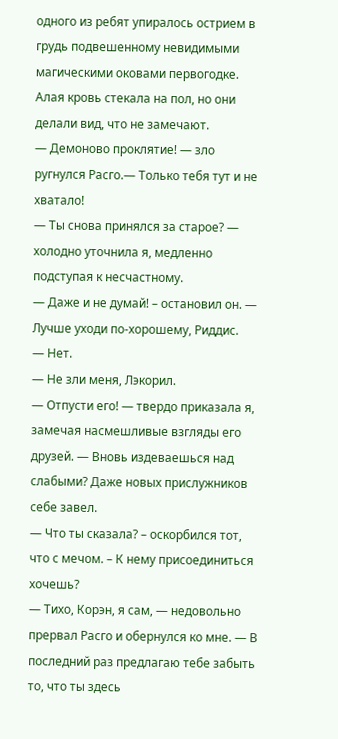одного из ребят упиралось острием в грудь подвешенному невидимыми магическими оковами первогодке. Алая кровь стекала на пол, но они делали вид, что не замечают.
— Демоново проклятие! — зло ругнулся Расго.— Только тебя тут и не хватало!
— Ты снова принялся за старое? — холодно уточнила я, медленно подступая к несчастному.
— Даже и не думай! – остановил он. — Лучше уходи по-хорошему, Риддис.
— Нет.
— Не зли меня, Лэкорил.
— Отпусти его! — твердо приказала я, замечая насмешливые взгляды его друзей. — Вновь издеваешься над слабыми? Даже новых прислужников себе завел.
— Что ты сказала? – оскорбился тот, что с мечом. – К нему присоединиться хочешь?
— Тихо, Корэн, я сам, — недовольно прервал Расго и обернулся ко мне. — В последний раз предлагаю тебе забыть то, что ты здесь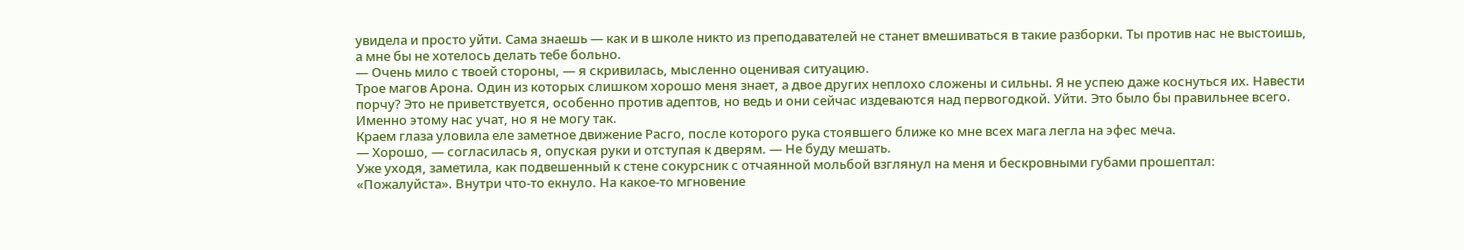увидела и просто уйти. Сама знаешь — как и в школе никто из преподавателей не станет вмешиваться в такие разборки. Ты против нас не выстоишь, а мне бы не хотелось делать тебе больно.
— Очень мило с твоей стороны, — я скривилась, мысленно оценивая ситуацию.
Трое магов Арона. Один из которых слишком хорошо меня знает, а двое других неплохо сложены и сильны. Я не успею даже коснуться их. Навести порчу? Это не приветствуется, особенно против адептов, но ведь и они сейчас издеваются над первогодкой. Уйти. Это было бы правильнее всего. Именно этому нас учат, но я не могу так.
Краем глаза уловила еле заметное движение Расго, после которого рука стоявшего ближе ко мне всех мага легла на эфес меча.
— Хорошо, — согласилась я, опуская руки и отступая к дверям. — Не буду мешать.
Уже уходя, заметила, как подвешенный к стене сокурсник с отчаянной мольбой взглянул на меня и бескровными губами прошептал: «Пожалуйста». Внутри что-то екнуло. На какое-то мгновение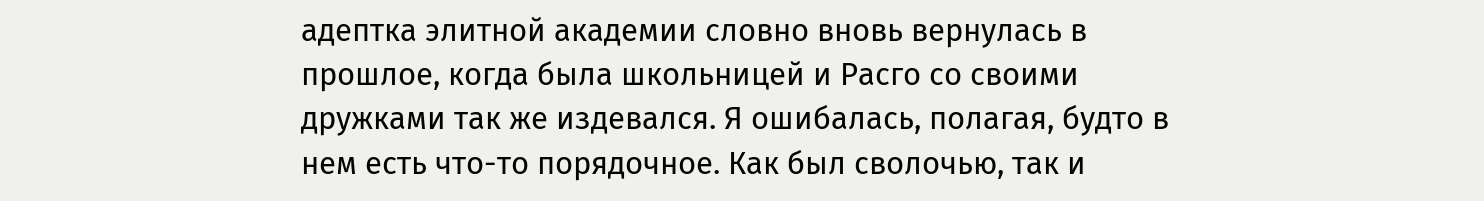адептка элитной академии словно вновь вернулась в прошлое, когда была школьницей и Расго со своими дружками так же издевался. Я ошибалась, полагая, будто в нем есть что-то порядочное. Как был сволочью, так и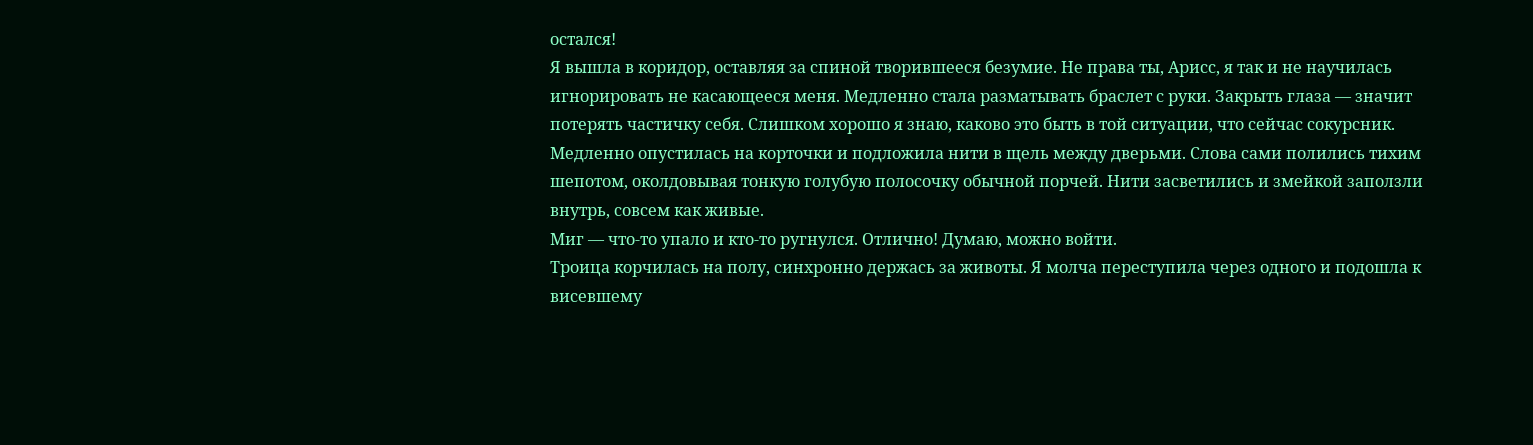остался!
Я вышла в коридор, оставляя за спиной творившееся безумие. Не права ты, Арисс, я так и не научилась игнорировать не касающееся меня. Медленно стала разматывать браслет с руки. Закрыть глаза — значит потерять частичку себя. Слишком хорошо я знаю, каково это быть в той ситуации, что сейчас сокурсник.
Медленно опустилась на корточки и подложила нити в щель между дверьми. Слова сами полились тихим шепотом, околдовывая тонкую голубую полосочку обычной порчей. Нити засветились и змейкой заползли внутрь, совсем как живые.
Миг — что-то упало и кто-то ругнулся. Отлично! Думаю, можно войти.
Троица корчилась на полу, синхронно держась за животы. Я молча переступила через одного и подошла к висевшему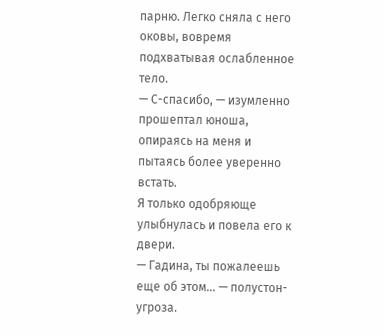парню. Легко сняла с него оковы, вовремя подхватывая ослабленное тело.
— С-спасибо, — изумленно прошептал юноша, опираясь на меня и пытаясь более уверенно встать.
Я только одобряюще улыбнулась и повела его к двери.
— Гадина, ты пожалеешь еще об этом… — полустон-угроза.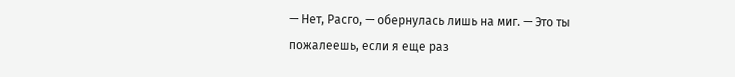— Нет, Расго, — обернулась лишь на миг. — Это ты пожалеешь, если я еще раз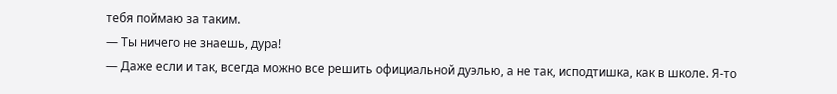тебя поймаю за таким.
— Ты ничего не знаешь, дура!
— Даже если и так, всегда можно все решить официальной дуэлью, а не так, исподтишка, как в школе. Я-то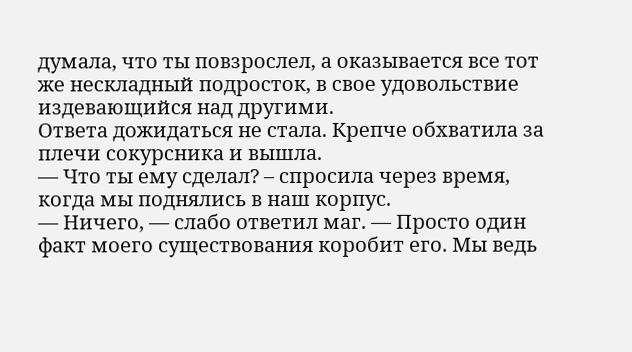думала, что ты повзрослел, а оказывается все тот же нескладный подросток, в свое удовольствие издевающийся над другими.
Ответа дожидаться не стала. Крепче обхватила за плечи сокурсника и вышла.
— Что ты ему сделал? – спросила через время, когда мы поднялись в наш корпус.
— Ничего, — слабо ответил маг. — Просто один факт моего существования коробит его. Мы ведь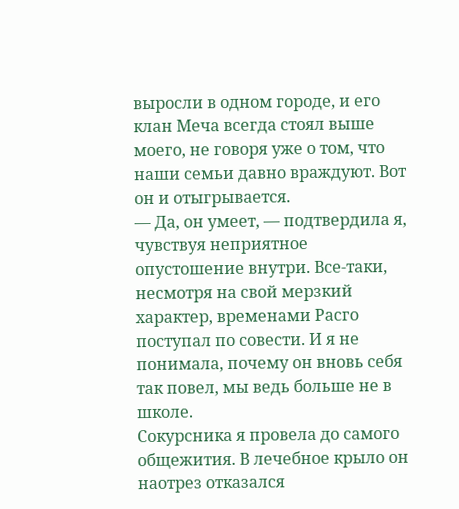выросли в одном городе, и его клан Меча всегда стоял выше моего, не говоря уже о том, что наши семьи давно враждуют. Вот он и отыгрывается.
— Да, он умеет, — подтвердила я, чувствуя неприятное опустошение внутри. Все-таки, несмотря на свой мерзкий характер, временами Расго поступал по совести. И я не понимала, почему он вновь себя так повел, мы ведь больше не в школе.
Сокурсника я провела до самого общежития. В лечебное крыло он наотрез отказался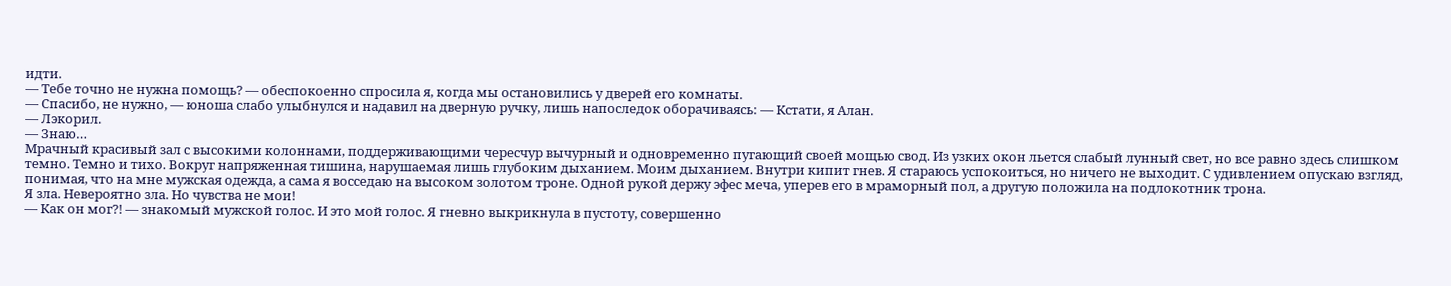идти.
— Тебе точно не нужна помощь? — обеспокоенно спросила я, когда мы остановились у дверей его комнаты.
— Спасибо, не нужно, — юноша слабо улыбнулся и надавил на дверную ручку, лишь напоследок оборачиваясь: — Кстати, я Алан.
— Лэкорил.
— Знаю…
Мрачный красивый зал с высокими колоннами, поддерживающими чересчур вычурный и одновременно пугающий своей мощью свод. Из узких окон льется слабый лунный свет, но все равно здесь слишком темно. Темно и тихо. Вокруг напряженная тишина, нарушаемая лишь глубоким дыханием. Моим дыханием. Внутри кипит гнев. Я стараюсь успокоиться, но ничего не выходит. С удивлением опускаю взгляд, понимая, что на мне мужская одежда, а сама я восседаю на высоком золотом троне. Одной рукой держу эфес меча, уперев его в мраморный пол, а другую положила на подлокотник трона.
Я зла. Невероятно зла. Но чувства не мои!
— Как он мог?! — знакомый мужской голос. И это мой голос. Я гневно выкрикнула в пустоту, совершенно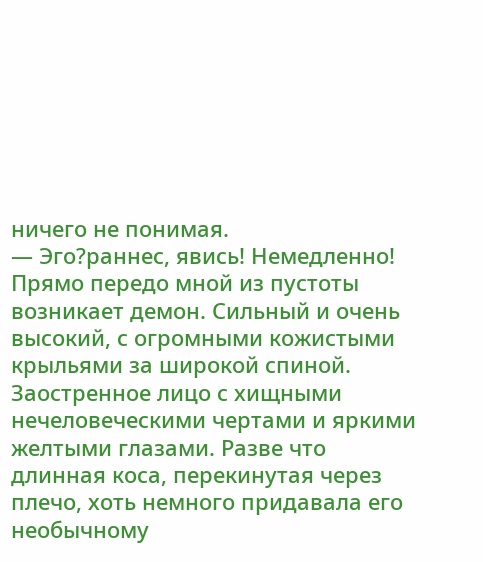ничего не понимая.
— Эго?раннес, явись! Немедленно!
Прямо передо мной из пустоты возникает демон. Сильный и очень высокий, с огромными кожистыми крыльями за широкой спиной. Заостренное лицо с хищными нечеловеческими чертами и яркими желтыми глазами. Разве что длинная коса, перекинутая через плечо, хоть немного придавала его необычному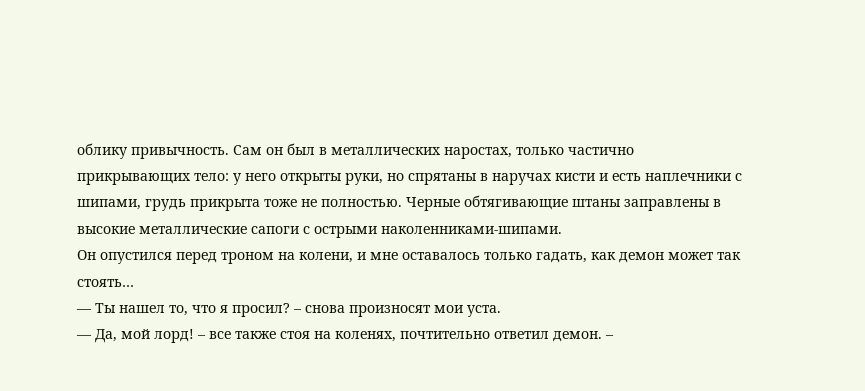облику привычность. Сам он был в металлических наростах, только частично прикрывающих тело: у него открыты руки, но спрятаны в наручах кисти и есть наплечники с шипами, грудь прикрыта тоже не полностью. Черные обтягивающие штаны заправлены в высокие металлические сапоги с острыми наколенниками-шипами.
Он опустился перед троном на колени, и мне оставалось только гадать, как демон может так стоять…
— Ты нашел то, что я просил? – снова произносят мои уста.
— Да, мой лорд! – все также стоя на коленях, почтительно ответил демон. –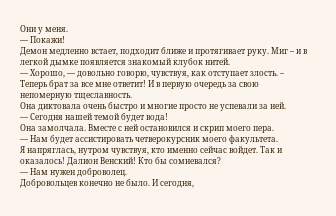Они у меня.
— Покажи!
Демон медленно встает, подходит ближе и протягивает руку. Миг – и в легкой дымке появляется знакомый клубок нитей.
— Хорошо, — довольно говорю, чувствуя, как отступает злость. – Теперь брат за все мне ответит! И в первую очередь за свою непомерную тщеславность.
Она диктовала очень быстро и многие просто не успевали за ней.
— Сегодня нашей темой будет вода!
Она замолчала. Вместе с ней остановился и скрип моего пера.
— Нам будет ассистировать четверокурсник моего факультета.
Я напряглась, нутром чувствуя, кто именно сейчас войдет. Так и оказалось! Далион Венский! Кто бы сомневался?
— Нам нужен доброволец.
Добровольцев конечно не было. И сегодня,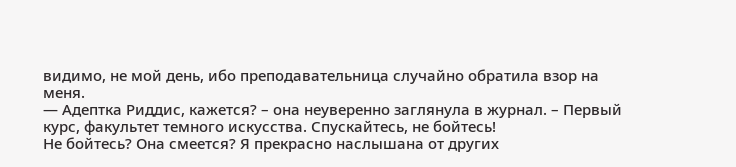видимо, не мой день, ибо преподавательница случайно обратила взор на меня.
— Адептка Риддис, кажется? – она неуверенно заглянула в журнал. – Первый курс, факультет темного искусства. Спускайтесь, не бойтесь!
Не бойтесь? Она смеется? Я прекрасно наслышана от других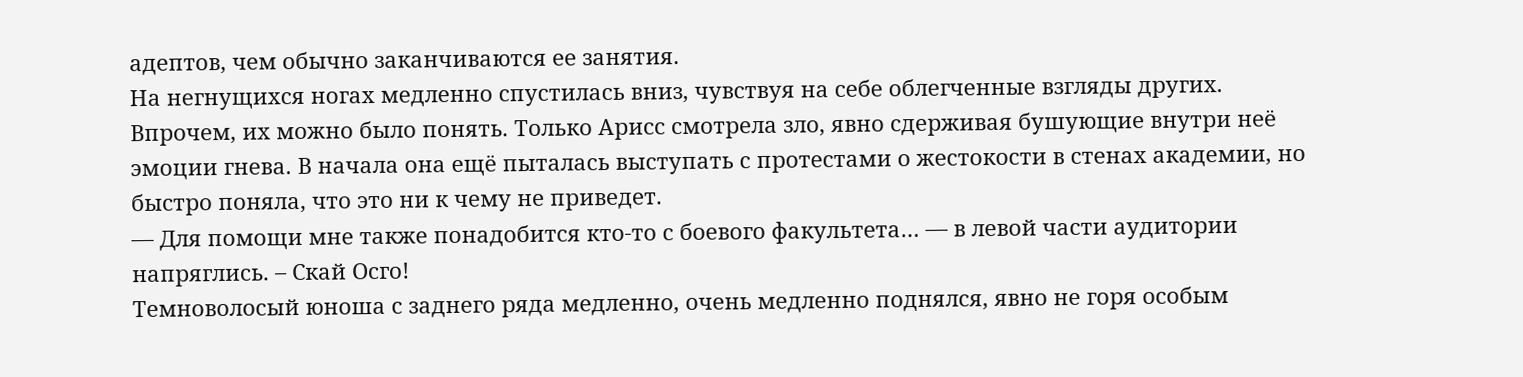адептов, чем обычно заканчиваются ее занятия.
На негнущихся ногах медленно спустилась вниз, чувствуя на себе облегченные взгляды других. Впрочем, их можно было понять. Только Арисс смотрела зло, явно сдерживая бушующие внутри неё эмоции гнева. В начала она ещё пыталась выступать с протестами о жестокости в стенах академии, но быстро поняла, что это ни к чему не приведет.
— Для помощи мне также понадобится кто-то с боевого факультета… — в левой части аудитории напряглись. – Скай Осго!
Темноволосый юноша с заднего ряда медленно, очень медленно поднялся, явно не горя особым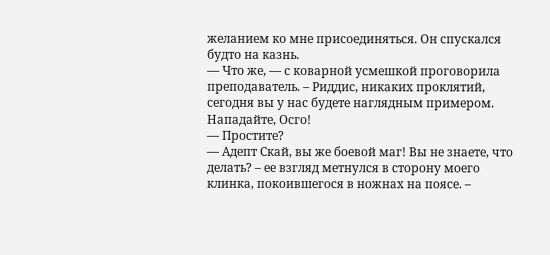желанием ко мне присоединяться. Он спускался будто на казнь.
— Что же, — с коварной усмешкой проговорила преподаватель. – Риддис, никаких проклятий, сегодня вы у нас будете наглядным примером. Нападайте, Осго!
— Простите?
— Адепт Скай, вы же боевой маг! Вы не знаете, что делать? – ее взгляд метнулся в сторону моего клинка, покоившегося в ножнах на поясе. –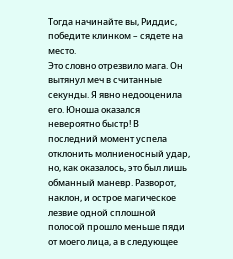Тогда начинайте вы, Риддис, победите клинком – сядете на место.
Это словно отрезвило мага. Он вытянул меч в считанные секунды. Я явно недооценила его. Юноша оказался невероятно быстр! В последний момент успела отклонить молниеносный удар, но, как оказалось, это был лишь обманный маневр. Разворот, наклон, и острое магическое лезвие одной сплошной полосой прошло меньше пяди от моего лица, а в следующее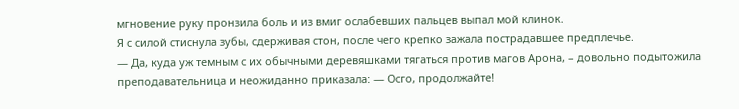мгновение руку пронзила боль и из вмиг ослабевших пальцев выпал мой клинок.
Я с силой стиснула зубы, сдерживая стон, после чего крепко зажала пострадавшее предплечье.
— Да, куда уж темным с их обычными деревяшками тягаться против магов Арона, – довольно подытожила преподавательница и неожиданно приказала: — Осго, продолжайте!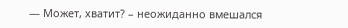— Может, хватит? – неожиданно вмешался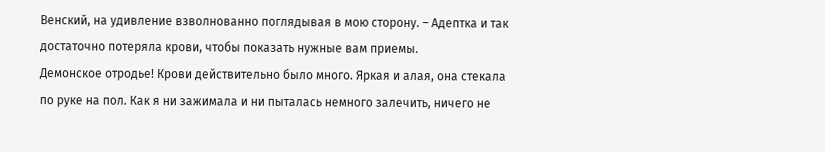Венский, на удивление взволнованно поглядывая в мою сторону. – Адептка и так достаточно потеряла крови, чтобы показать нужные вам приемы.
Демонское отродье! Крови действительно было много. Яркая и алая, она стекала по руке на пол. Как я ни зажимала и ни пыталась немного залечить, ничего не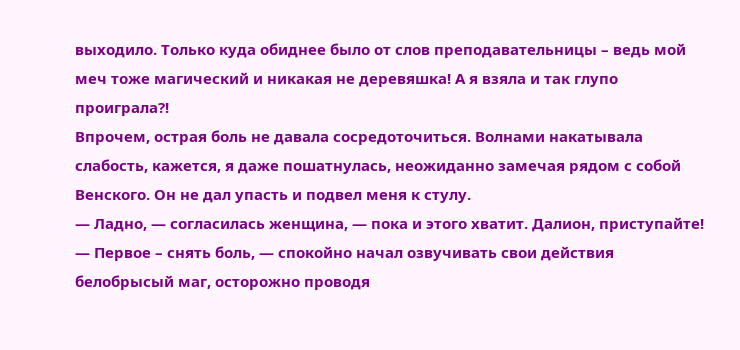выходило. Только куда обиднее было от слов преподавательницы – ведь мой меч тоже магический и никакая не деревяшка! А я взяла и так глупо проиграла?!
Впрочем, острая боль не давала сосредоточиться. Волнами накатывала слабость, кажется, я даже пошатнулась, неожиданно замечая рядом с собой Венского. Он не дал упасть и подвел меня к стулу.
— Ладно, — согласилась женщина, — пока и этого хватит. Далион, приступайте!
— Первое – снять боль, — спокойно начал озвучивать свои действия белобрысый маг, осторожно проводя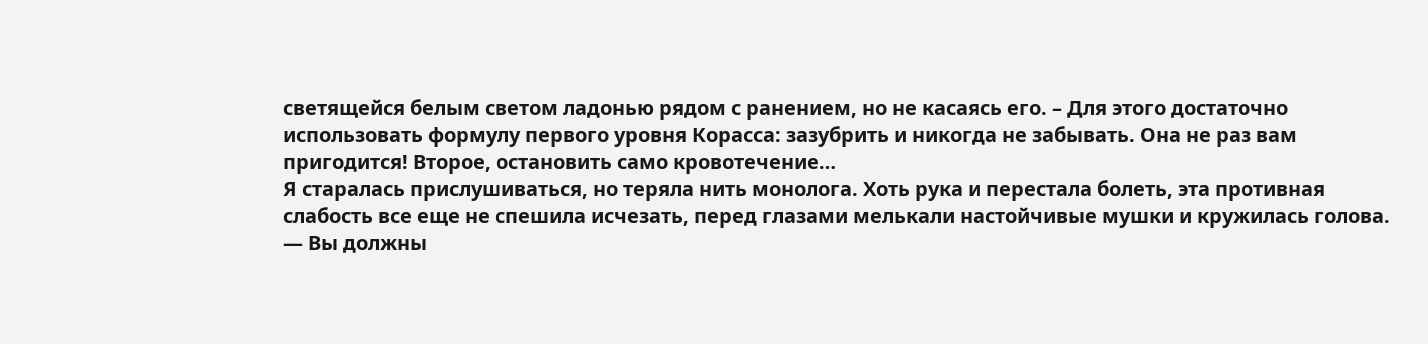светящейся белым светом ладонью рядом с ранением, но не касаясь его. – Для этого достаточно использовать формулу первого уровня Корасса: зазубрить и никогда не забывать. Она не раз вам пригодится! Второе, остановить само кровотечение…
Я старалась прислушиваться, но теряла нить монолога. Хоть рука и перестала болеть, эта противная слабость все еще не спешила исчезать, перед глазами мелькали настойчивые мушки и кружилась голова.
— Вы должны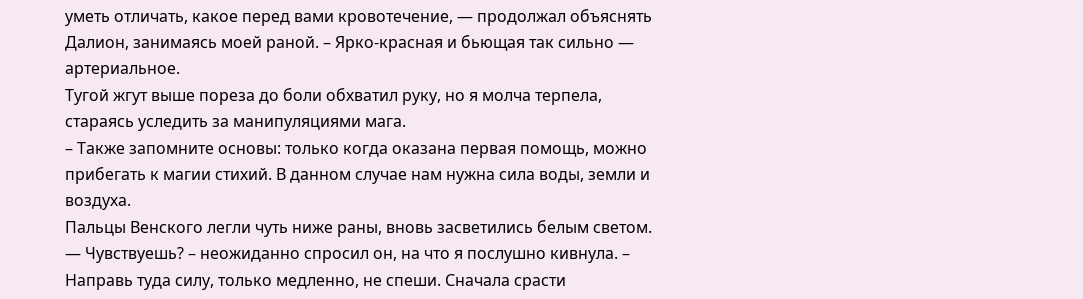уметь отличать, какое перед вами кровотечение, — продолжал объяснять Далион, занимаясь моей раной. – Ярко-красная и бьющая так сильно — артериальное.
Тугой жгут выше пореза до боли обхватил руку, но я молча терпела, стараясь уследить за манипуляциями мага.
– Также запомните основы: только когда оказана первая помощь, можно прибегать к магии стихий. В данном случае нам нужна сила воды, земли и воздуха.
Пальцы Венского легли чуть ниже раны, вновь засветились белым светом.
— Чувствуешь? – неожиданно спросил он, на что я послушно кивнула. – Направь туда силу, только медленно, не спеши. Сначала срасти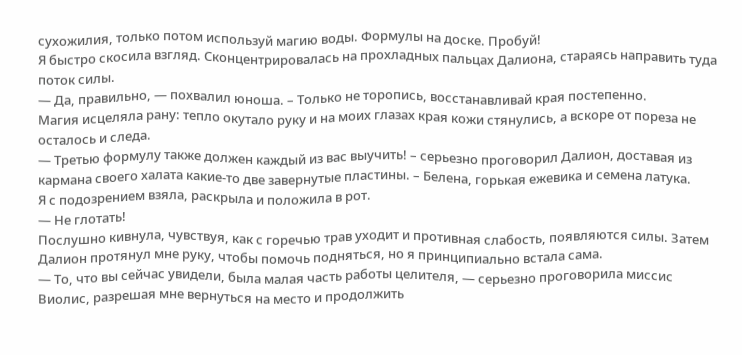сухожилия, только потом используй магию воды. Формулы на доске. Пробуй!
Я быстро скосила взгляд. Сконцентрировалась на прохладных пальцах Далиона, стараясь направить туда поток силы.
— Да, правильно, — похвалил юноша. – Только не торопись, восстанавливай края постепенно.
Магия исцеляла рану: тепло окутало руку и на моих глазах края кожи стянулись, а вскоре от пореза не осталось и следа.
— Третью формулу также должен каждый из вас выучить! – серьезно проговорил Далион, доставая из кармана своего халата какие-то две завернутые пластины. – Белена, горькая ежевика и семена латука.
Я с подозрением взяла, раскрыла и положила в рот.
— Не глотать!
Послушно кивнула, чувствуя, как с горечью трав уходит и противная слабость, появляются силы. Затем Далион протянул мне руку, чтобы помочь подняться, но я принципиально встала сама.
— То, что вы сейчас увидели, была малая часть работы целителя, — серьезно проговорила миссис Виолис, разрешая мне вернуться на место и продолжить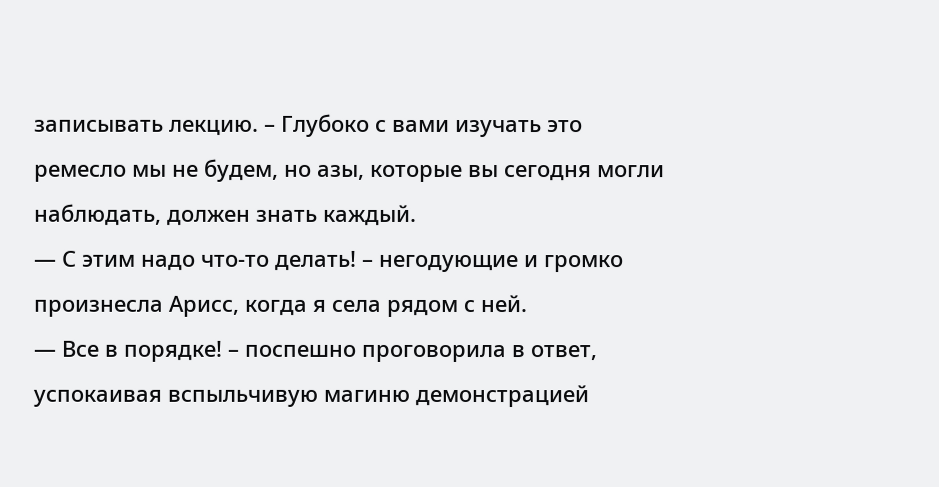записывать лекцию. – Глубоко с вами изучать это ремесло мы не будем, но азы, которые вы сегодня могли наблюдать, должен знать каждый.
— С этим надо что-то делать! – негодующие и громко произнесла Арисс, когда я села рядом с ней.
— Все в порядке! – поспешно проговорила в ответ, успокаивая вспыльчивую магиню демонстрацией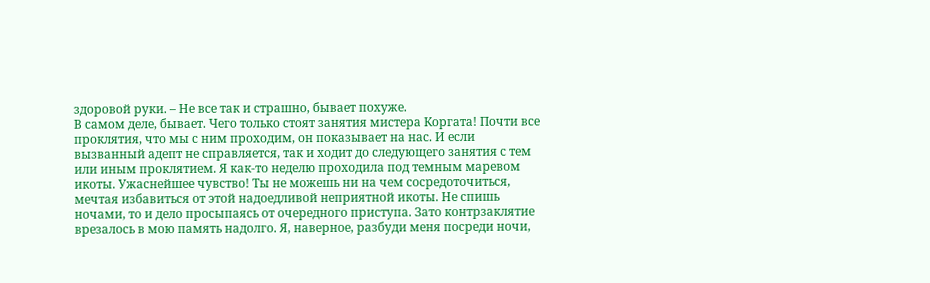здоровой руки. – Не все так и страшно, бывает похуже.
В самом деле, бывает. Чего только стоят занятия мистера Коргата! Почти все проклятия, что мы с ним проходим, он показывает на нас. И если вызванный адепт не справляется, так и ходит до следующего занятия с тем или иным проклятием. Я как-то неделю проходила под темным маревом икоты. Ужаснейшее чувство! Ты не можешь ни на чем сосредоточиться, мечтая избавиться от этой надоедливой неприятной икоты. Не спишь ночами, то и дело просыпаясь от очередного приступа. Зато контрзаклятие врезалось в мою память надолго. Я, наверное, разбуди меня посреди ночи,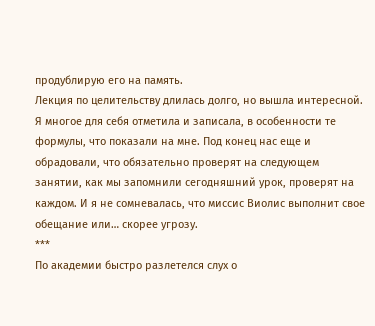продублирую его на память.
Лекция по целительству длилась долго, но вышла интересной. Я многое для себя отметила и записала, в особенности те формулы, что показали на мне. Под конец нас еще и обрадовали, что обязательно проверят на следующем занятии, как мы запомнили сегодняшний урок, проверят на каждом. И я не сомневалась, что миссис Виолис выполнит свое обещание или… скорее угрозу.
***
По академии быстро разлетелся слух о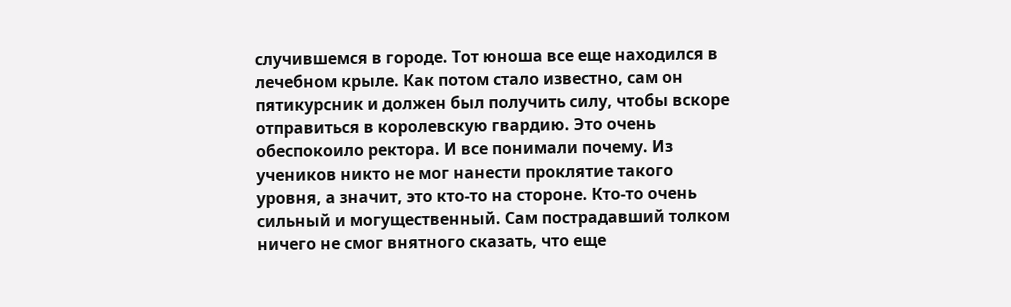случившемся в городе. Тот юноша все еще находился в лечебном крыле. Как потом стало известно, сам он пятикурсник и должен был получить силу, чтобы вскоре отправиться в королевскую гвардию. Это очень обеспокоило ректора. И все понимали почему. Из учеников никто не мог нанести проклятие такого уровня, а значит, это кто-то на стороне. Кто-то очень сильный и могущественный. Сам пострадавший толком ничего не смог внятного сказать, что еще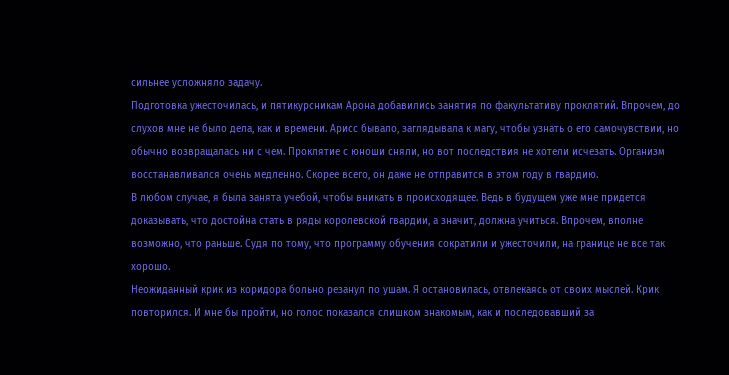сильнее усложняло задачу.
Подготовка ужесточилась, и пятикурсникам Арона добавились занятия по факультативу проклятий. Впрочем, до слухов мне не было дела, как и времени. Арисс бывало, заглядывала к магу, чтобы узнать о его самочувствии, но обычно возвращалась ни с чем. Проклятие с юноши сняли, но вот последствия не хотели исчезать. Организм восстанавливался очень медленно. Скорее всего, он даже не отправится в этом году в гвардию.
В любом случае, я была занята учебой, чтобы вникать в происходящее. Ведь в будущем уже мне придется доказывать, что достойна стать в ряды королевской гвардии, а значит, должна учиться. Впрочем, вполне возможно, что раньше. Судя по тому, что программу обучения сократили и ужесточили, на границе не все так хорошо.
Неожиданный крик из коридора больно резанул по ушам. Я остановилась, отвлекаясь от своих мыслей. Крик повторился. И мне бы пройти, но голос показался слишком знакомым, как и последовавший за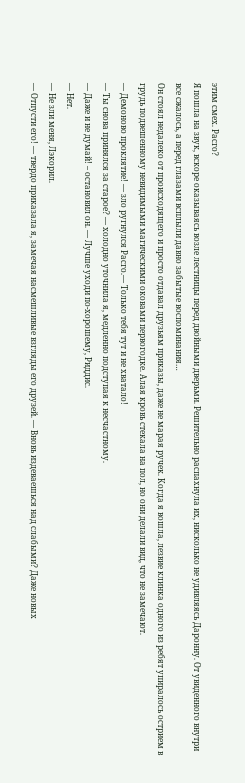этим смех. Расго?
Я пошла на звук, вскоре оказываясь возле лестницы перед двойными дверьми. Решительно распахнула их, нисколько не удивляясь Даронну. От увиденного внутри все сжалось, а перед глазами всплыли давно забытые воспоминания…
Он стоял недалеко от происходящего и просто отдавал друзьям приказы, даже не марая ручек. Когда я вошла, лезвие клинка одного из ребят упиралось острием в грудь подвешенному невидимыми магическими оковами первогодке. Алая кровь стекала на пол, но они делали вид, что не замечают.
— Демоново проклятие! — зло ругнулся Расго.— Только тебя тут и не хватало!
— Ты снова принялся за старое? — холодно уточнила я, медленно подступая к несчастному.
— Даже и не думай! – остановил он. — Лучше уходи по-хорошему, Риддис.
— Нет.
— Не зли меня, Лэкорил.
— Отпусти его! — твердо приказала я, замечая насмешливые взгляды его друзей. — Вновь издеваешься над слабыми? Даже новых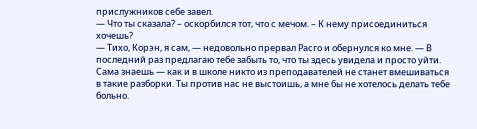прислужников себе завел.
— Что ты сказала? – оскорбился тот, что с мечом. – К нему присоединиться хочешь?
— Тихо, Корэн, я сам, — недовольно прервал Расго и обернулся ко мне. — В последний раз предлагаю тебе забыть то, что ты здесь увидела и просто уйти. Сама знаешь — как и в школе никто из преподавателей не станет вмешиваться в такие разборки. Ты против нас не выстоишь, а мне бы не хотелось делать тебе больно.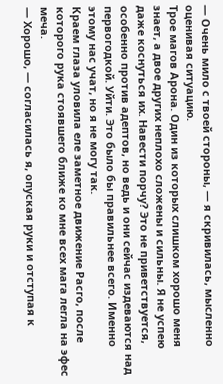— Очень мило с твоей стороны, — я скривилась, мысленно оценивая ситуацию.
Трое магов Арона. Один из которых слишком хорошо меня знает, а двое других неплохо сложены и сильны. Я не успею даже коснуться их. Навести порчу? Это не приветствуется, особенно против адептов, но ведь и они сейчас издеваются над первогодкой. Уйти. Это было бы правильнее всего. Именно этому нас учат, но я не могу так.
Краем глаза уловила еле заметное движение Расго, после которого рука стоявшего ближе ко мне всех мага легла на эфес меча.
— Хорошо, — согласилась я, опуская руки и отступая к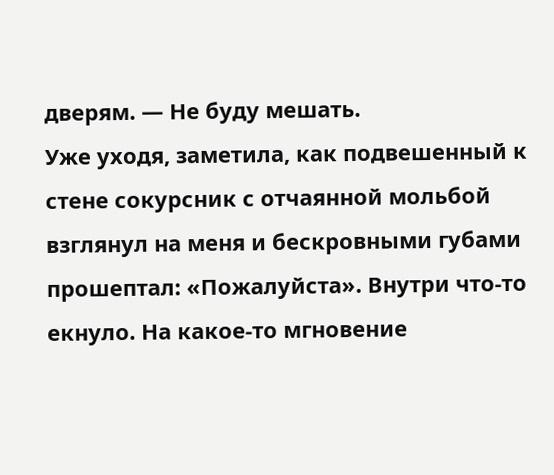дверям. — Не буду мешать.
Уже уходя, заметила, как подвешенный к стене сокурсник с отчаянной мольбой взглянул на меня и бескровными губами прошептал: «Пожалуйста». Внутри что-то екнуло. На какое-то мгновение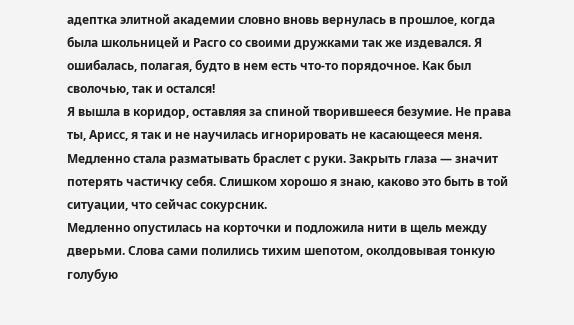адептка элитной академии словно вновь вернулась в прошлое, когда была школьницей и Расго со своими дружками так же издевался. Я ошибалась, полагая, будто в нем есть что-то порядочное. Как был сволочью, так и остался!
Я вышла в коридор, оставляя за спиной творившееся безумие. Не права ты, Арисс, я так и не научилась игнорировать не касающееся меня. Медленно стала разматывать браслет с руки. Закрыть глаза — значит потерять частичку себя. Слишком хорошо я знаю, каково это быть в той ситуации, что сейчас сокурсник.
Медленно опустилась на корточки и подложила нити в щель между дверьми. Слова сами полились тихим шепотом, околдовывая тонкую голубую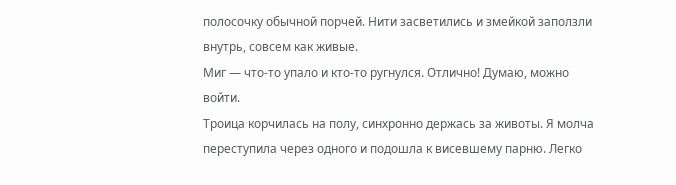полосочку обычной порчей. Нити засветились и змейкой заползли внутрь, совсем как живые.
Миг — что-то упало и кто-то ругнулся. Отлично! Думаю, можно войти.
Троица корчилась на полу, синхронно держась за животы. Я молча переступила через одного и подошла к висевшему парню. Легко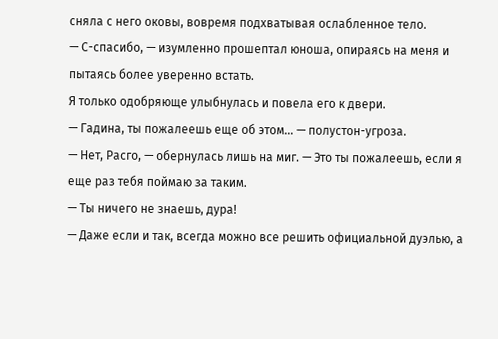сняла с него оковы, вовремя подхватывая ослабленное тело.
— С-спасибо, — изумленно прошептал юноша, опираясь на меня и пытаясь более уверенно встать.
Я только одобряюще улыбнулась и повела его к двери.
— Гадина, ты пожалеешь еще об этом… — полустон-угроза.
— Нет, Расго, — обернулась лишь на миг. — Это ты пожалеешь, если я еще раз тебя поймаю за таким.
— Ты ничего не знаешь, дура!
— Даже если и так, всегда можно все решить официальной дуэлью, а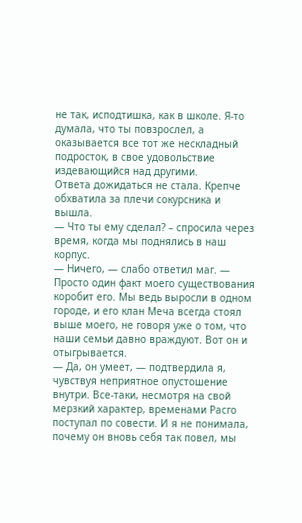не так, исподтишка, как в школе. Я-то думала, что ты повзрослел, а оказывается все тот же нескладный подросток, в свое удовольствие издевающийся над другими.
Ответа дожидаться не стала. Крепче обхватила за плечи сокурсника и вышла.
— Что ты ему сделал? – спросила через время, когда мы поднялись в наш корпус.
— Ничего, — слабо ответил маг. — Просто один факт моего существования коробит его. Мы ведь выросли в одном городе, и его клан Меча всегда стоял выше моего, не говоря уже о том, что наши семьи давно враждуют. Вот он и отыгрывается.
— Да, он умеет, — подтвердила я, чувствуя неприятное опустошение внутри. Все-таки, несмотря на свой мерзкий характер, временами Расго поступал по совести. И я не понимала, почему он вновь себя так повел, мы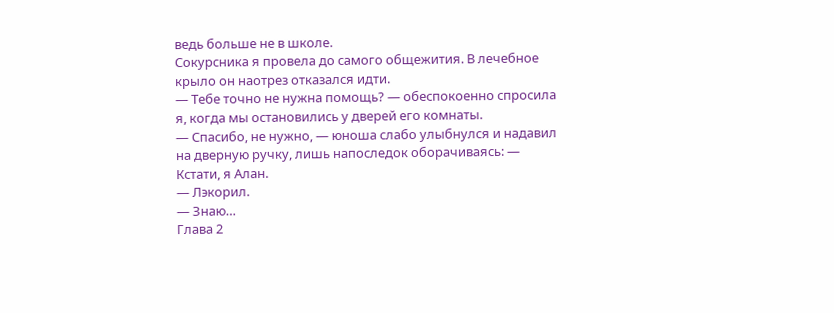ведь больше не в школе.
Сокурсника я провела до самого общежития. В лечебное крыло он наотрез отказался идти.
— Тебе точно не нужна помощь? — обеспокоенно спросила я, когда мы остановились у дверей его комнаты.
— Спасибо, не нужно, — юноша слабо улыбнулся и надавил на дверную ручку, лишь напоследок оборачиваясь: — Кстати, я Алан.
— Лэкорил.
— Знаю…
Глава 2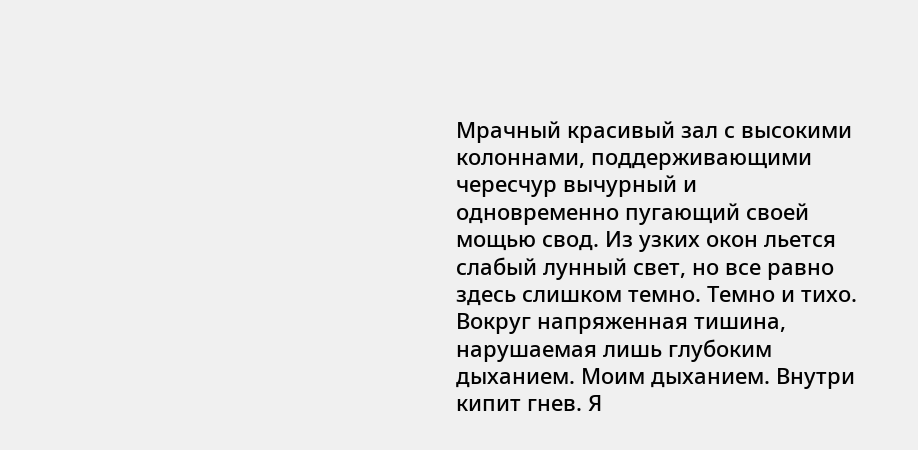Мрачный красивый зал с высокими колоннами, поддерживающими чересчур вычурный и одновременно пугающий своей мощью свод. Из узких окон льется слабый лунный свет, но все равно здесь слишком темно. Темно и тихо. Вокруг напряженная тишина, нарушаемая лишь глубоким дыханием. Моим дыханием. Внутри кипит гнев. Я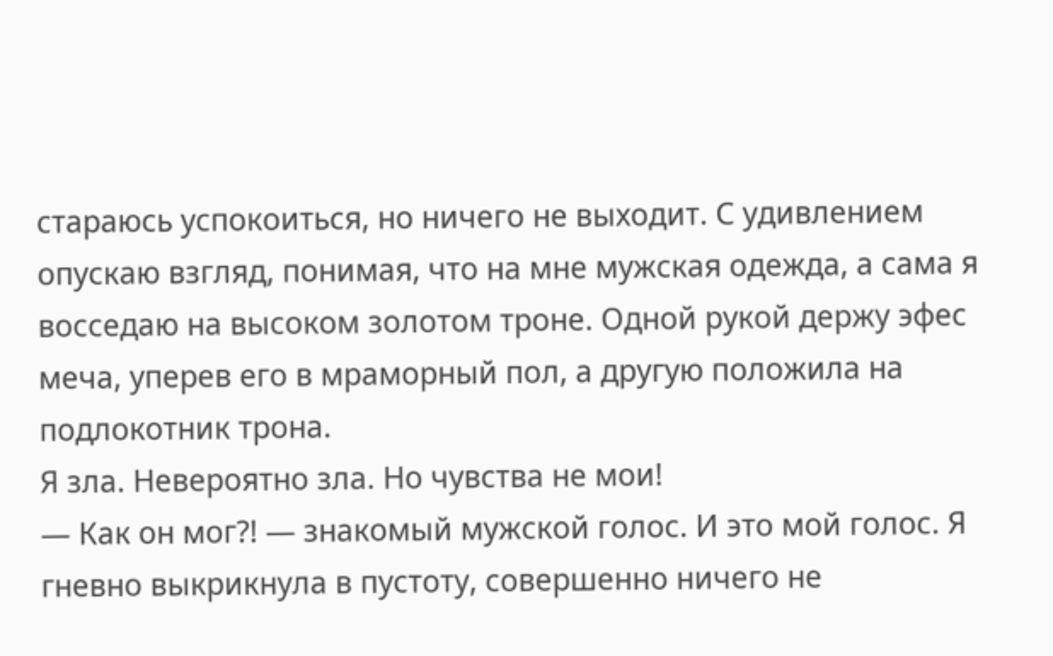стараюсь успокоиться, но ничего не выходит. С удивлением опускаю взгляд, понимая, что на мне мужская одежда, а сама я восседаю на высоком золотом троне. Одной рукой держу эфес меча, уперев его в мраморный пол, а другую положила на подлокотник трона.
Я зла. Невероятно зла. Но чувства не мои!
— Как он мог?! — знакомый мужской голос. И это мой голос. Я гневно выкрикнула в пустоту, совершенно ничего не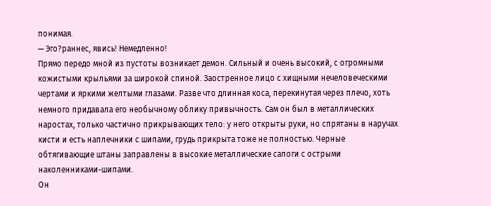понимая.
— Эго?раннес, явись! Немедленно!
Прямо передо мной из пустоты возникает демон. Сильный и очень высокий, с огромными кожистыми крыльями за широкой спиной. Заостренное лицо с хищными нечеловеческими чертами и яркими желтыми глазами. Разве что длинная коса, перекинутая через плечо, хоть немного придавала его необычному облику привычность. Сам он был в металлических наростах, только частично прикрывающих тело: у него открыты руки, но спрятаны в наручах кисти и есть наплечники с шипами, грудь прикрыта тоже не полностью. Черные обтягивающие штаны заправлены в высокие металлические сапоги с острыми наколенниками-шипами.
Он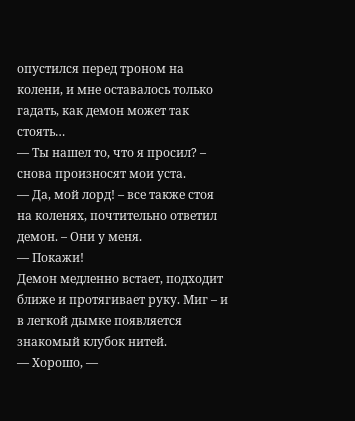опустился перед троном на колени, и мне оставалось только гадать, как демон может так стоять…
— Ты нашел то, что я просил? – снова произносят мои уста.
— Да, мой лорд! – все также стоя на коленях, почтительно ответил демон. – Они у меня.
— Покажи!
Демон медленно встает, подходит ближе и протягивает руку. Миг – и в легкой дымке появляется знакомый клубок нитей.
— Хорошо, —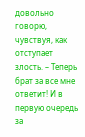довольно говорю, чувствуя, как отступает злость. – Теперь брат за все мне ответит! И в первую очередь за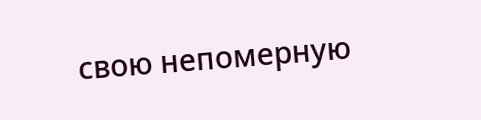свою непомерную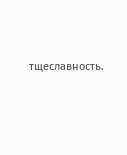тщеславность.